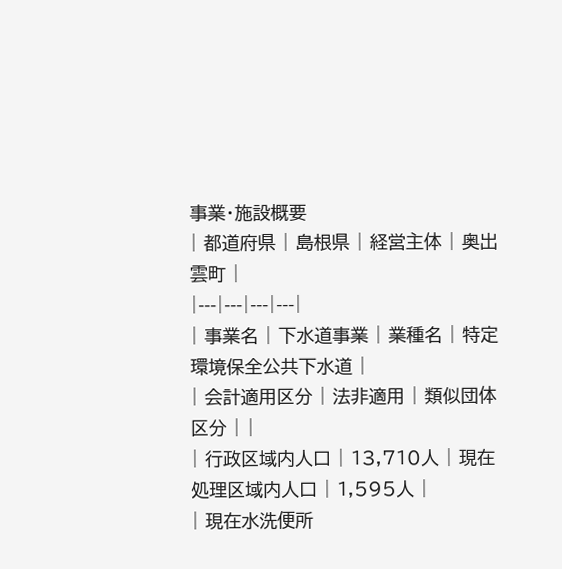事業・施設概要
| 都道府県 | 島根県 | 経営主体 | 奥出雲町 |
|---|---|---|---|
| 事業名 | 下水道事業 | 業種名 | 特定環境保全公共下水道 |
| 会計適用区分 | 法非適用 | 類似団体区分 | |
| 行政区域内人口 | 13,710人 | 現在処理区域内人口 | 1,595人 |
| 現在水洗便所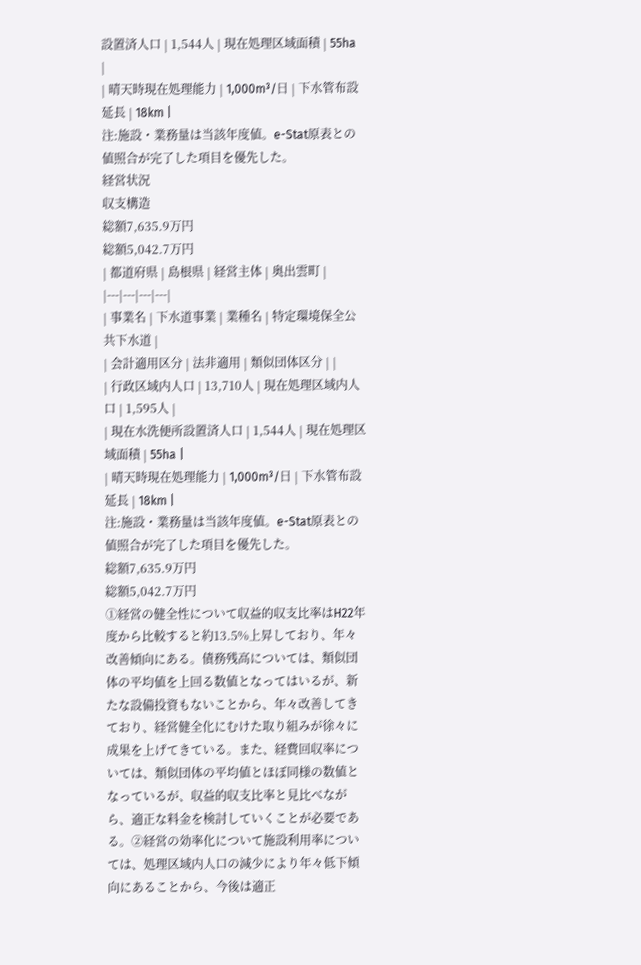設置済人口 | 1,544人 | 現在処理区域面積 | 55ha |
| 晴天時現在処理能力 | 1,000m³/日 | 下水管布設延長 | 18km |
注:施設・業務量は当該年度値。e-Stat原表との値照合が完了した項目を優先した。
経営状況
収支構造
総額7,635.9万円
総額5,042.7万円
| 都道府県 | 島根県 | 経営主体 | 奥出雲町 |
|---|---|---|---|
| 事業名 | 下水道事業 | 業種名 | 特定環境保全公共下水道 |
| 会計適用区分 | 法非適用 | 類似団体区分 | |
| 行政区域内人口 | 13,710人 | 現在処理区域内人口 | 1,595人 |
| 現在水洗便所設置済人口 | 1,544人 | 現在処理区域面積 | 55ha |
| 晴天時現在処理能力 | 1,000m³/日 | 下水管布設延長 | 18km |
注:施設・業務量は当該年度値。e-Stat原表との値照合が完了した項目を優先した。
総額7,635.9万円
総額5,042.7万円
①経営の健全性について収益的収支比率はH22年度から比較すると約13.5%上昇しており、年々改善傾向にある。債務残高については、類似団体の平均値を上回る数値となってはいるが、新たな設備投資もないことから、年々改善してきており、経営健全化にむけた取り組みが徐々に成果を上げてきている。また、経費回収率については、類似団体の平均値とほぼ同様の数値となっているが、収益的収支比率と見比べながら、適正な料金を検討していくことが必要である。②経営の効率化について施設利用率については、処理区域内人口の減少により年々低下傾向にあることから、今後は適正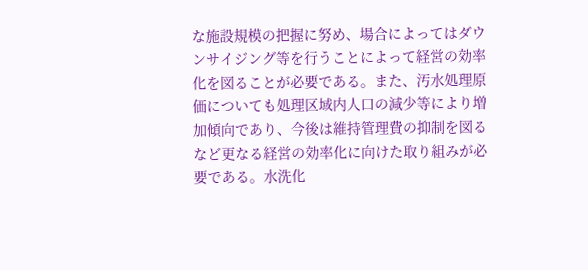な施設規模の把握に努め、場合によってはダウンサイジング等を行うことによって経営の効率化を図ることが必要である。また、汚水処理原価についても処理区域内人口の減少等により増加傾向であり、今後は維持管理費の抑制を図るなど更なる経営の効率化に向けた取り組みが必要である。水洗化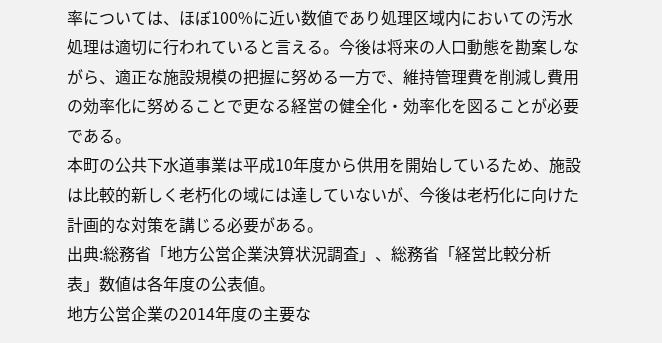率については、ほぼ100%に近い数値であり処理区域内においての汚水処理は適切に行われていると言える。今後は将来の人口動態を勘案しながら、適正な施設規模の把握に努める一方で、維持管理費を削減し費用の効率化に努めることで更なる経営の健全化・効率化を図ることが必要である。
本町の公共下水道事業は平成10年度から供用を開始しているため、施設は比較的新しく老朽化の域には達していないが、今後は老朽化に向けた計画的な対策を講じる必要がある。
出典:総務省「地方公営企業決算状況調査」、総務省「経営比較分析表」数値は各年度の公表値。
地方公営企業の2014年度の主要な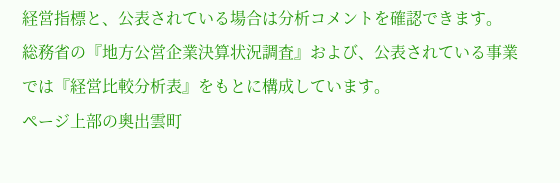経営指標と、公表されている場合は分析コメントを確認できます。
総務省の『地方公営企業決算状況調査』および、公表されている事業では『経営比較分析表』をもとに構成しています。
ページ上部の奥出雲町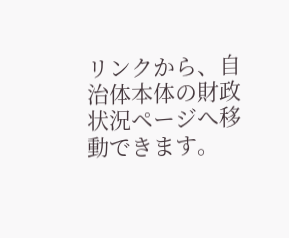リンクから、自治体本体の財政状況ページへ移動できます。